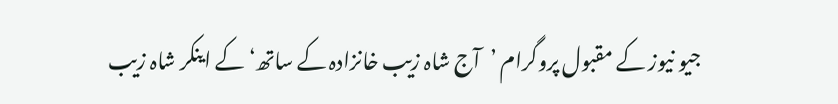جیو نیوز کے مقبول پروگرام ’آج شاہ زیب خانزادہ کے ساتھ‘ کے اینکر شاہ زیب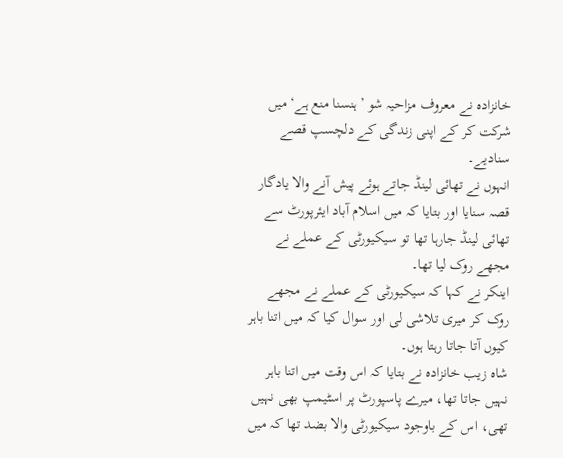خانزادہ نے معروف مزاحیہ شو ’ہنسنا منع ہے‘ میں شرکت کر کے اپنی زندگی کے دلچسپ قصے سنادیے۔
انہوں نے تھائی لینڈ جاتے ہوئے پیش آنے والا یادگار قصہ سنایا اور بتایا کہ میں اسلام آباد ایئرپورٹ سے تھائی لینڈ جارہا تھا تو سیکیورٹی کے عملے نے مجھے روک لیا تھا۔
اینکر نے کہا کہ سیکیورٹی کے عملے نے مجھے روک کر میری تلاشی لی اور سوال کیا کہ میں اتنا باہر کیوں آتا جاتا رہتا ہوں۔
شاہ زیب خانزادہ نے بتایا کہ اس وقت میں اتنا باہر نہیں جاتا تھا، میرے پاسپورٹ پر اسٹیمپ بھی نہیں تھی، اس کے باوجود سیکیورٹی والا بضد تھا کہ میں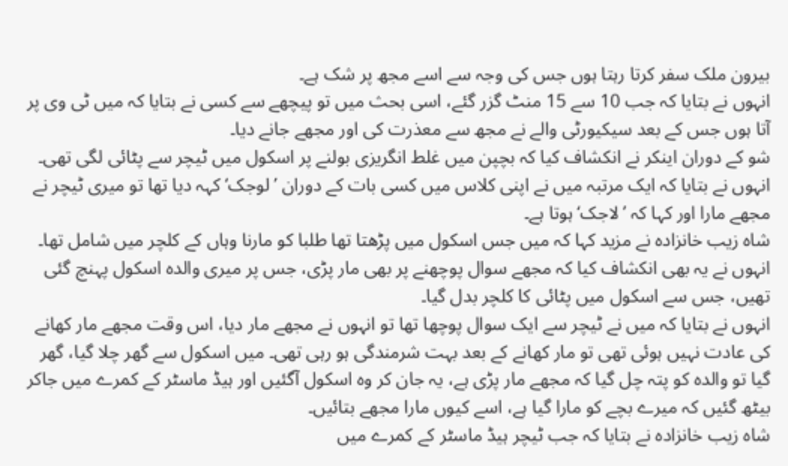بیرون ملک سفر کرتا رہتا ہوں جس کی وجہ سے اسے مجھ پر شک ہے۔
انہوں نے بتایا کہ جب 10 سے 15 منٹ گزر گئے، اسی بحث میں تو پیچھے سے کسی نے بتایا کہ میں ٹی وی پر آتا ہوں جس کے بعد سیکیورٹی والے نے مجھ سے معذرت کی اور مجھے جانے دیا۔
شو کے دوران اینکر نے انکشاف کیا کہ بچپن میں غلط انگریزی بولنے پر اسکول میں ٹیچر سے پٹائی لگی تھی۔
انہوں نے بتایا کہ ایک مرتبہ میں نے اپنی کلاس میں کسی بات کے دوران ’لوجک‘ کہہ دیا تھا تو میری ٹیچر نے مجھے مارا اور کہا کہ ’لاجک‘ ہوتا ہے۔
شاہ زیب خانزادہ نے مزید کہا کہ میں جس اسکول میں پڑھتا تھا طلبا کو مارنا وہاں کے کلچر میں شامل تھا۔
انہوں نے یہ بھی انکشاف کیا کہ مجھے سوال پوچھنے پر بھی مار پڑی، جس پر میری والدہ اسکول پہنچ گئی تھیں، جس سے اسکول میں پٹائی کا کلچر بدل گیا۔
انہوں نے بتایا کہ میں نے ٹیچر سے ایک سوال پوچھا تھا تو انہوں نے مجھے مار دیا، اس وقت مجھے مار کھانے کی عادت نہیں ہوئی تھی تو مار کھانے کے بعد بہت شرمندگی ہو رہی تھی۔ میں اسکول سے گھر چلا گیا، گھر گیا تو والدہ کو پتہ چل گیا کہ مجھے مار پڑی ہے، یہ جان کر وہ اسکول آگئیں اور ہیڈ ماسٹر کے کمرے میں جاکر بیٹھ گئیں کہ میرے بچے کو مارا گیا ہے، اسے کیوں مارا مجھے بتائیں۔
شاہ زیب خانزادہ نے بتایا کہ جب ٹیچر ہیڈ ماسٹر کے کمرے میں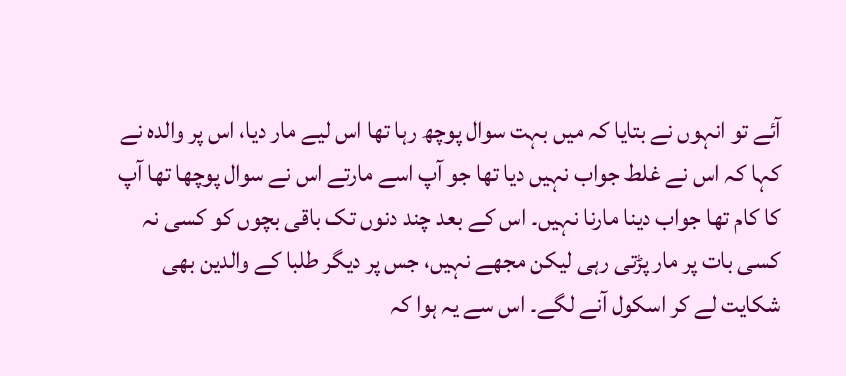آئے تو انہوں نے بتایا کہ میں بہت سوال پوچھ رہا تھا اس لیے مار دیا، اس پر والدہ نے کہا کہ اس نے غلط جواب نہیں دیا تھا جو آپ اسے مارتے اس نے سوال پوچھا تھا آپ کا کام تھا جواب دینا مارنا نہیں۔ اس کے بعد چند دنوں تک باقی بچوں کو کسی نہ کسی بات پر مار پڑتی رہی لیکن مجھے نہیں، جس پر دیگر طلبا کے والدین بھی شکایت لے کر اسکول آنے لگے۔ اس سے یہ ہوا کہ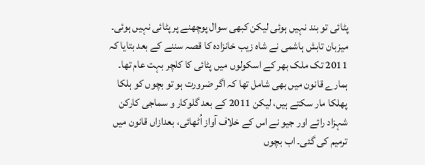پٹائی تو بند نہیں ہوئی لیکن کبھی سوال پوچھنے پر پٹائی نہیں ہوئی۔
میزبان تابش ہاشمی نے شاہ زیب خانزادہ کا قصہ سننے کے بعد بتایا کہ 2011 تک ملک بھر کے اسکولوں میں پٹائی کا کلچر بہت عام تھا۔ ہمارے قانون میں بھی شامل تھا کہ اگر ضرورت ہو تو بچوں کو ہلکا پھلکا مار سکتے ہیں، لیکن 2011 کے بعد گلوکار و سماجی کارکن شہزاد رائے اور جیو نے اس کے خلاف آواز اُٹھائی، بعدازاں قانون میں ترمیم کی گئی۔ اب بچوں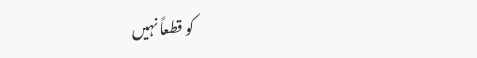کو قطعاً نہیں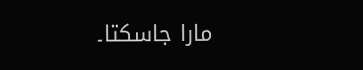مارا جاسکتا۔